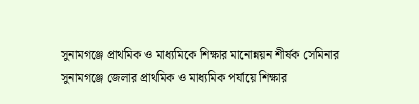সুনামগঞ্জে প্রাথমিক ও মাধ্যমিকে শিক্ষার মানোন্নয়ন শীর্ষক সেমিনার
সুনামগঞ্জে জেলার প্রাথমিক ও মাধ্যমিক পর্যায়ে শিক্ষার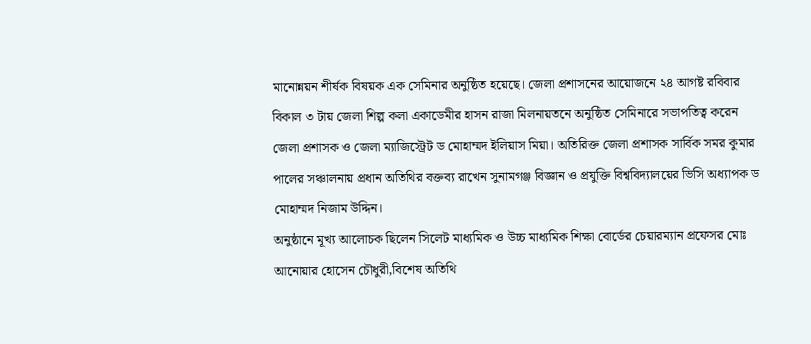মানোন্নয়ন শীর্ষক বিষয়ক এক সেমিনার অনুষ্ঠিত হয়েছে। জেলা প্রশাসনের আয়োজনে ২৪ আগষ্ট রবিবার বিকাল ৩ টায় জেলা শিল্প কলা একাডেমীর হাসন রাজা মিলনায়তনে অনুষ্ঠিত সেমিনারে সভাপতিত্ব করেন জেলা প্রশাসক ও জেলা ম্যাজিস্ট্রেট ড মোহাম্মদ ইলিয়াস মিয়া। অতিরিক্ত জেলা প্রশাসক সার্বিক সমর কুমার পালের সঞ্চালনায় প্রধান অতিথির বক্তব্য রাখেন সুনামগঞ্জ বিজ্ঞান ও প্রযুক্তি বিশ্ববিদ্যালয়ের ভিসি অধ্যাপক ড মোহাম্মদ নিজাম উদ্দিন।
অনুষ্ঠানে মূখ্য আলোচক ছিলেন সিলেট মাধ্যমিক ও উচ্চ মাধ্যমিক শিক্ষা বোর্ডের চেয়ারম্যান প্রফেসর মোঃ আনোয়ার হোসেন চৌধুরী,বিশেষ অতিথি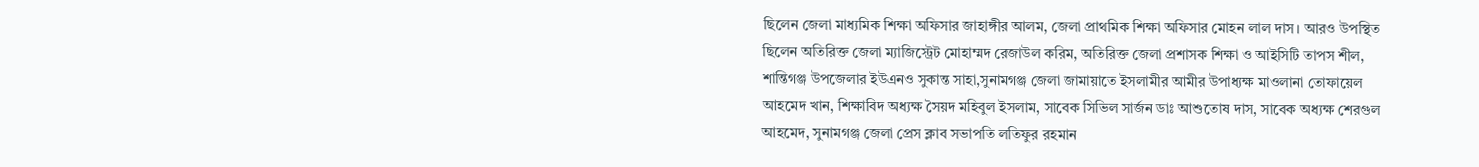ছিলেন জেলা মাধ্যমিক শিক্ষা অফিসার জাহাঙ্গীর আলম, জেলা প্রাথমিক শিক্ষা অফিসার মোহন লাল দাস। আরও উপস্থিত ছিলেন অতিরিক্ত জেলা ম্যাজিস্ট্রেট মোহাম্মদ রেজাউল করিম, অতিরিক্ত জেলা প্রশাসক শিক্ষা ও আইসিটি তাপস শীল, শান্তিগঞ্জ উপজেলার ইউএনও সুকান্ত সাহা,সুনামগঞ্জ জেলা জামায়াতে ইসলামীর আমীর উপাধ্যক্ষ মাওলানা তোফায়েল আহমেদ খান, শিক্ষাবিদ অধ্যক্ষ সৈয়দ মহিবুল ইসলাম, সাবেক সিভিল সার্জন ডাঃ আশুতোষ দাস, সাবেক অধ্যক্ষ শেরগুল আহমেদ, সুনামগঞ্জ জেলা প্রেস ক্লাব সভাপতি লতিফুর রহমান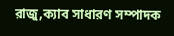রাজু,ক্যাব সাধারণ সম্পাদক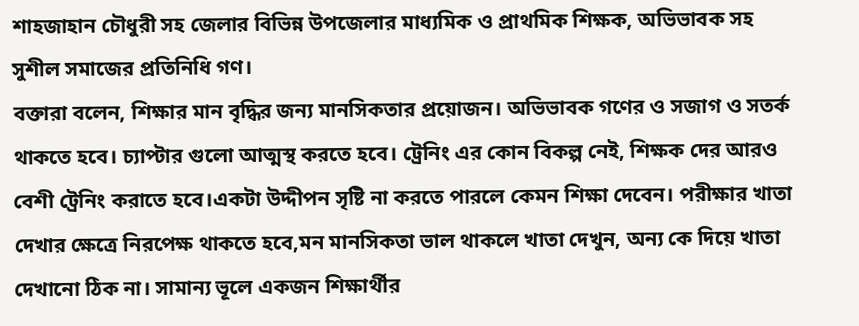শাহজাহান চৌধুরী সহ জেলার বিভিন্ন উপজেলার মাধ্যমিক ও প্রাথমিক শিক্ষক, অভিভাবক সহ সুশীল সমাজের প্রতিনিধি গণ।
বক্তারা বলেন, শিক্ষার মান বৃদ্ধির জন্য মানসিকতার প্রয়োজন। অভিভাবক গণের ও সজাগ ও সতর্ক থাকতে হবে। চ্যাপ্টার গুলো আত্মস্থ করতে হবে। ট্রেনিং এর কোন বিকল্প নেই, শিক্ষক দের আরও বেশী ট্রেনিং করাতে হবে।একটা উদ্দীপন সৃষ্টি না করতে পারলে কেমন শিক্ষা দেবেন। পরীক্ষার খাতা দেখার ক্ষেত্রে নিরপেক্ষ থাকতে হবে,মন মানসিকতা ভাল থাকলে খাতা দেখুন, অন্য কে দিয়ে খাতা দেখানো ঠিক না। সামান্য ভূলে একজন শিক্ষার্থীর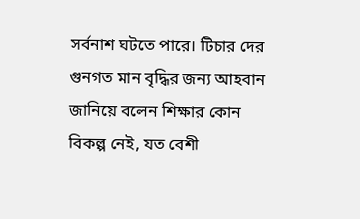সর্বনাশ ঘটতে পারে। টিচার দের গুনগত মান বৃদ্ধির জন্য আহবান জানিয়ে বলেন শিক্ষার কোন বিকল্প নেই, যত বেশী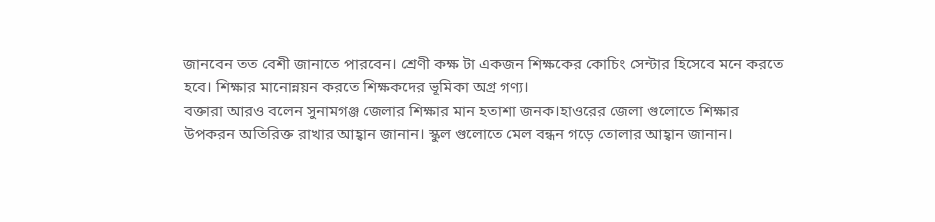জানবেন তত বেশী জানাতে পারবেন। শ্রেণী কক্ষ টা একজন শিক্ষকের কোচিং সেন্টার হিসেবে মনে করতে হবে। শিক্ষার মানোন্নয়ন করতে শিক্ষকদের ভূমিকা অগ্র গণ্য।
বক্তারা আরও বলেন সুনামগঞ্জ জেলার শিক্ষার মান হতাশা জনক।হাওরের জেলা গুলোতে শিক্ষার উপকরন অতিরিক্ত রাখার আহ্বান জানান। স্কুল গুলোতে মেল বন্ধন গড়ে তোলার আহ্বান জানান।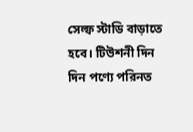সেল্ফ স্টাডি বাড়াতে হবে। টিউশনী দিন দিন পণ্যে পরিনত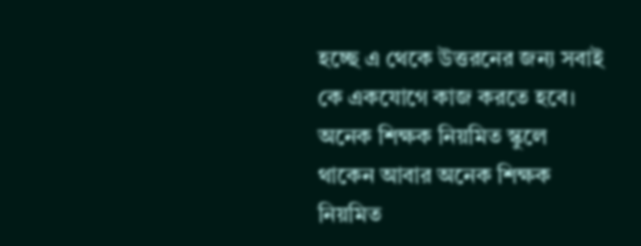হচ্ছে এ থেকে উত্তরনের জন্য সবাই কে একযোগে কাজ করতে হবে। অনেক শিক্ষক নিয়মিত স্কুলে থাকেন আবার অনেক শিক্ষক নিয়মিত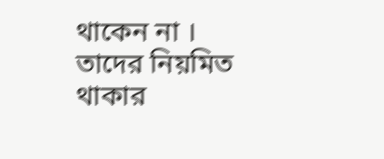থাকেন না । তাদের নিয়মিত থাকার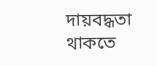দায়বদ্ধতা থাকতে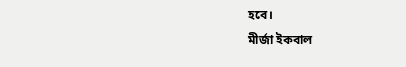হবে।
মীর্জা ইকবাল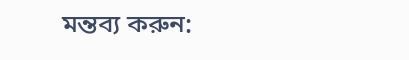মন্তব্য করুন: